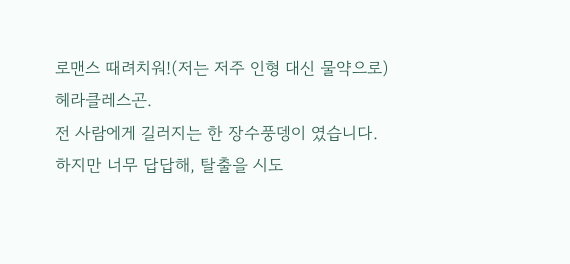로맨스 때려치워!(저는 저주 인형 대신 물약으로)
헤라클레스곤.
전 사람에게 길러지는 한 장수풍뎅이 였습니다.
하지만 너무 답답해, 탈출을 시도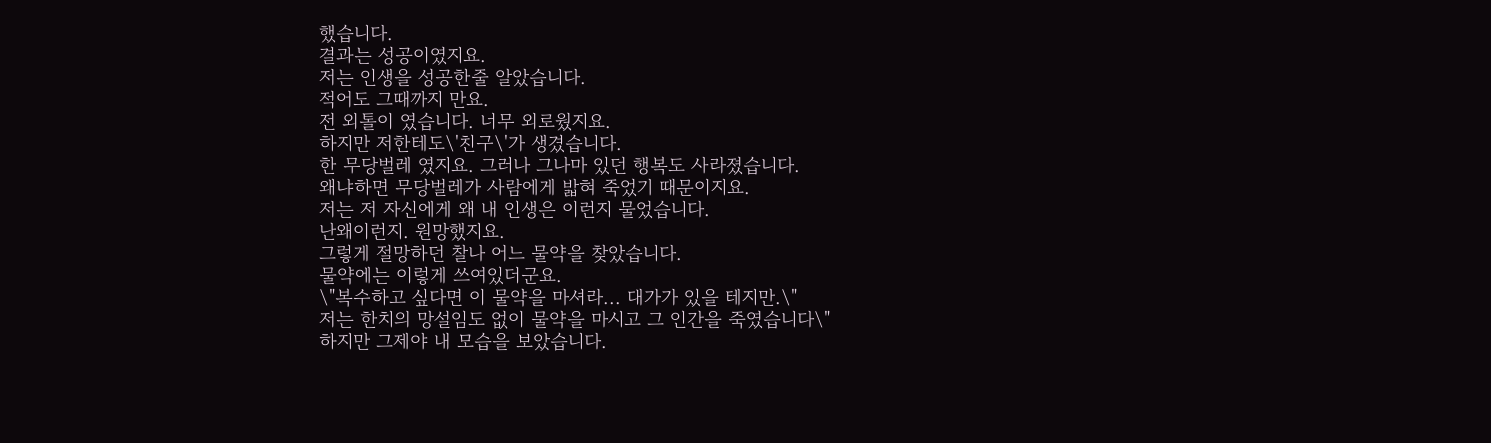했습니다.
결과는 성공이였지요.
저는 인생을 성공한줄 알았습니다.
적어도 그때까지 만요.
전 외톨이 였습니다. 너무 외로웠지요.
하지만 저한테도\'친구\'가 생겼습니다.
한 무당벌레 였지요. 그러나 그나마 있던 행복도 사라졌습니다.
왜냐하면 무당벌레가 사람에게 밟혀 죽었기 때문이지요.
저는 저 자신에게 왜 내 인생은 이런지 물었습니다.
난왜이런지. 원망했지요.
그렇게 절망하던 찰나 어느 물약을 찾았습니다.
물약에는 이렇게 쓰여있더군요.
\"복수하고 싶다면 이 물약을 마셔라... 대가가 있을 테지만.\"
저는 한치의 망설임도 없이 물약을 마시고 그 인간을 죽였습니다\"
하지만 그제야 내 모습을 보았습니다.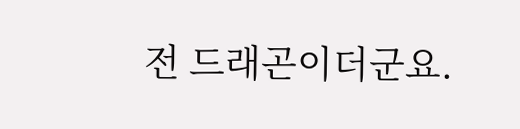전 드래곤이더군요.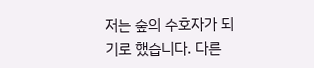저는 숲의 수호자가 되기로 했습니다. 다른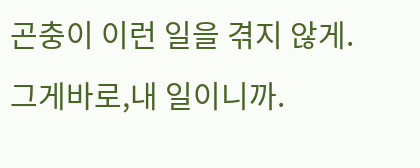곤충이 이런 일을 겪지 않게.
그게바로,내 일이니까.